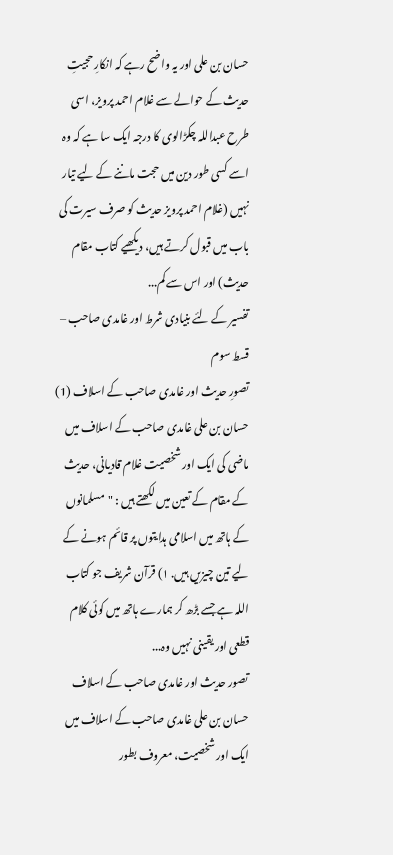حسان بن علی اور یہ واضح رہے کہ انکارِ حجیتِ حدیث کے حوالے سے غلام احمد پرویز، اسی طرح عبداللہ چکڑالوی کا درجہ ایک سا ہے کہ وہ اسے کسی طور دین میں حجت ماننے کے لیے تیار نہیں (غلام احمد پرویز حديث کو صرف سیرت کی باب میں قبول کرتے ہیں، دیکھیے کتاب مقام حدیث) اور اس سے کم...
تفسیر کے لئے بنیادی شرط اور غامدی صاحب – قسط سوم
تصورِ حدیث اور غامدی صاحب کے اسلاف (1)
حسان بن علی غامدی صاحب کے اسلاف میں ماضی کی ایک اور شخصیت غلام قادیانی، حدیث کے مقام کے تعین میں لکھتے ہیں : "مسلمانوں کے ہاتھ میں اسلامی ہدایتوں پر قائم ہونے کے لیے تین چیزیں ہیں. ١) قرآن شریف جو کتاب اللہ ہے جسے بڑھ کر ہمارے ہاتھ میں کوئی کلام قطعی اور یقینی نہیں وہ...
تصور حديث اور غامدی صاحب کے اسلاف
حسان بن علی غامدی صاحب کے اسلاف میں ايک اور شخصیت، معروف بطور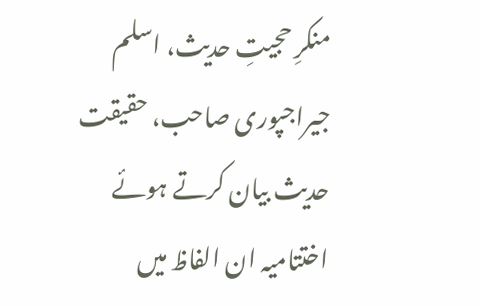منکرِ حجيتِ حدیث، اسلم جيراجپوری صاحب، حقیقت حدیث بیان کرتے ہوئے اختتامیہ ان الفاظ میں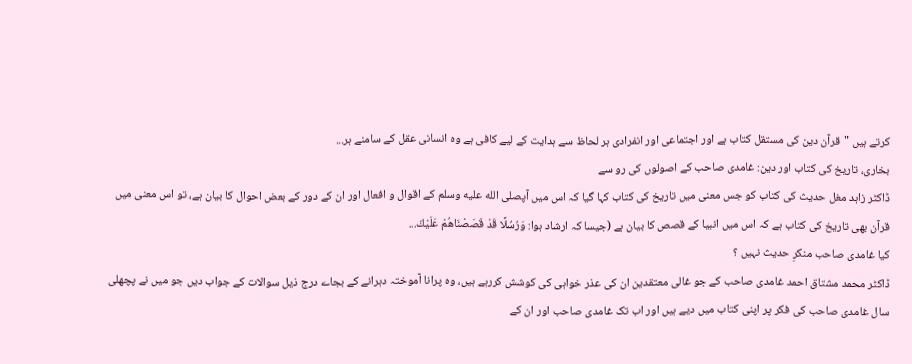کرتے ہیں "قرآن دین کی مستقل کتاب ہے اور اجتماعی اور انفرادی ہر لحاظ سے ہدایت کے لیے کافی ہے وہ انسانی عقل کے سامنے ہر...
بخاری، تاریخ کی کتاب اور دین: غامدی صاحب کے اصولوں کی رو سے
ڈاکٹر زاہد مغل حدیث کی کتاب کو جس معنی میں تاریخ کی کتاب کہا گیا کہ اس میں آپصلى الله عليه وسلم کے اقوال و افعال اور ان کے دور کے بعض احوال کا بیان ہے، تو اس معنی میں قرآن بھی تاریخ کی کتاب ہے کہ اس میں انبیا کے قصص کا بیان ہے (جیسا کہ ارشاد ہوا: وَرُسُلًا قَدْ قَصَصْنَاهُمْ عَلَيْكَ...
کیا غامدی صاحب منکرِ حدیث نہیں ؟
ڈاکٹر محمد مشتاق احمد غامدی صاحب کے جو غالی معتقدین ان کی عذر خواہی کی کوشش کررہے ہیں، وہ پرانا آموختہ دہرانے کے بجاے درج ذیل سوالات کے جواب دیں جو میں نے پچھلی سال غامدی صاحب کی فکر پر اپنی کتاب میں دیے ہیں اور اب تک غامدی صاحب اور ان کے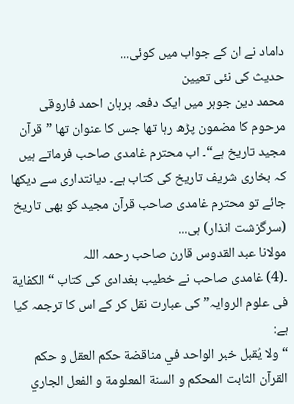داماد نے ان کے جواب میں کوئی...
حدیث کی نئی تعیین
محمد دین جوہر میں ایک دفعہ برہان احمد فاروقی مرحوم کا مضمون پڑھ رہا تھا جس کا عنوان تھا ”قرآن مجید تاریخ ہے“۔ اب محترم غامدی صاحب فرماتے ہیں کہ بخاری شریف تاریخ کی کتاب ہے۔ دیانتداری سے دیکھا جائے تو محترم غامدی صاحب قرآن مجید کو بھی تاریخ (سرگزشت انذار) ہی...
مولانا عبد القدوس قارن صاحب رحمہ اللہ
۔(4) غامدی صاحب نے خطیب بغدادی کی کتاب “الکفایة فی علوم الروایہ” کی عبارت نقل کر کے اس کا ترجمہ کیا ہے:
“ولا يُقبل خبر الواحد في مناقضة حكم العقل و حكم القرآن الثابت المحکم و السنة المعلومة و الفعل الجاري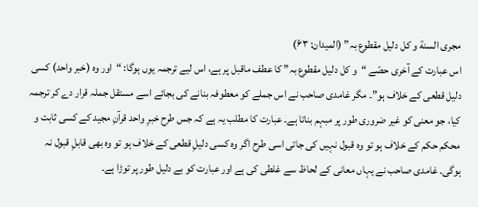مجرى السنة و کل دلیل مقطوع بہ” (المیدان: ۶۳)
اس عبارت کے آخری حصّے “و کل دلیل مقطوع بہ” کا عطف ماقبل پر ہے، اس لیے ترجمہ یوں ہوگا: “اور وہ (خبر واحد) کسی دلیل قطعی کے خلاف ہو”۔ مگر غامدی صاحب نے اس جملے کو معطوفہ بنانے کی بجائے اسے مستقل جملہ قرار دے کر ترجمہ کیا، جو معنی کو غیر ضروری طور پر مبہم بناتا ہے۔ عبارت کا مطلب یہ ہے کہ جس طرح خبرِ واحد قرآنِ مجید کے کسی ثابت و محکم حکم کے خلاف ہو تو وہ قبول نہیں کی جاتی اسی طرح اگر وہ کسی دلیلِ قطعی کے خلاف ہو تو وہ بھی قابلِ قبول نہ ہوگی۔ غامدی صاحب نے یہاں معانی کے لحاظ سے غلطی کی ہے اور عبارت کو بے دلیل طور پر توڑا ہے۔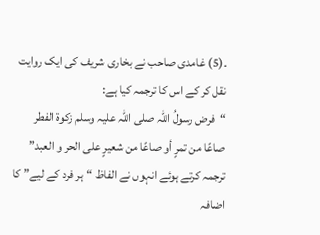۔(5) غامدی صاحب نے بخاری شریف کی ایک روایت نقل کر کے اس کا ترجمہ کیا ہے:
“فرض رسولُ اللہ صلی اللہ علیہ وسلم زکوة الفطر صاعًا من تمرٍ أو صاعًا من شعیرٍ على الحر و العبد”
ترجمہ کرتے ہوئے انہوں نے الفاظ “ہر فرد کے لیے” کا اضافہ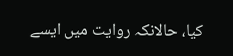کیا، حالانکہ روایت میں ایسے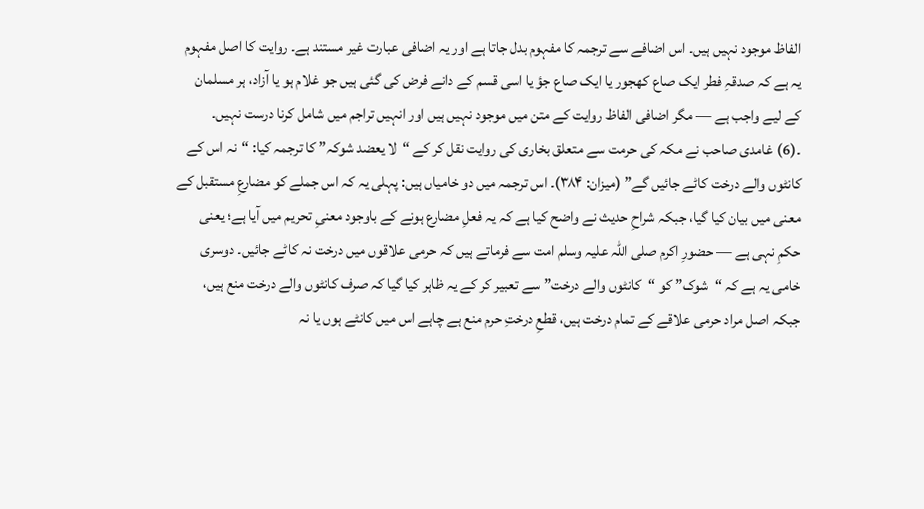الفاظ موجود نہیں ہیں۔ اس اضافے سے ترجمہ کا مفہوم بدل جاتا ہے اور یہ اضافی عبارت غیر مستند ہے۔ روایت کا اصل مفہوم یہ ہے کہ صدقہِ فطر ایک صاع کھجور یا ایک صاع جؤ یا اسی قسم کے دانے فرض کی گئی ہیں جو غلام ہو یا آزاد، ہر مسلمان کے لیے واجب ہے — مگر اضافی الفاظ روایت کے متن میں موجود نہیں ہیں اور انہیں تراجم میں شامل کرنا درست نہیں۔
۔(6) غامدی صاحب نے مکہ کی حرمت سے متعلق بخاری کی روایت نقل کر کے “لا یعضد شوکہ” کا ترجمہ کیا: “نہ اس کے کانٹوں والے درخت کاٹے جائیں گے” (میزان: ۳۸۴)۔ اس ترجمہ میں دو خامیاں ہیں: پہلی یہ کہ اس جملے کو مضارعِ مستقبل کے معنی میں بیان کیا گیا، جبکہ شراحِ حدیث نے واضح کیا ہے کہ یہ فعلِ مضارع ہونے کے باوجود معنیِ تحریم میں آیا ہے؛ یعنی حکمِ نہی ہے — حضورِ اکرم صلی اللہ علیہ وسلم امت سے فرماتے ہیں کہ حرمی علاقوں میں درخت نہ کاٹے جائیں۔ دوسری خامی یہ ہے کہ “شوک” کو “کانٹوں والے درخت” سے تعبیر کر کے یہ ظاہر کیا گیا کہ صرف کانٹوں والے درخت منع ہیں، جبکہ اصل مراد حرمی علاقے کے تمام درخت ہیں، قطعِ درختِ حرم منع ہے چاہے اس میں کانٹے ہوں یا نہ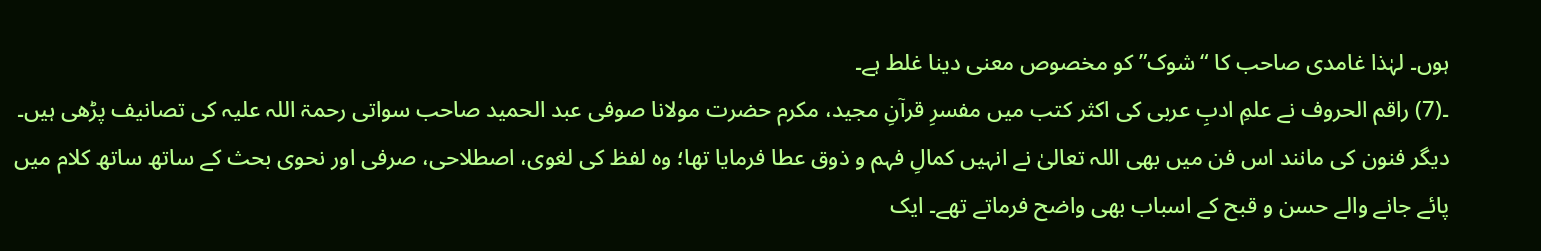ہوں۔ لہٰذا غامدی صاحب کا “شوک” کو مخصوص معنی دینا غلط ہے۔
۔(7) راقم الحروف نے علمِ ادبِ عربی کی اکثر کتب میں مفسرِ قرآنِ مجید، مکرم حضرت مولانا صوفی عبد الحمید صاحب سواتی رحمۃ اللہ علیہ کی تصانیف پڑھی ہیں۔ دیگر فنون کی مانند اس فن میں بھی اللہ تعالیٰ نے انہیں کمالِ فہم و ذوق عطا فرمایا تھا؛ وہ لفظ کی لغوی، اصطلاحی، صرفی اور نحوی بحث کے ساتھ ساتھ کلام میں پائے جانے والے حسن و قبح کے اسباب بھی واضح فرماتے تھے۔ ایک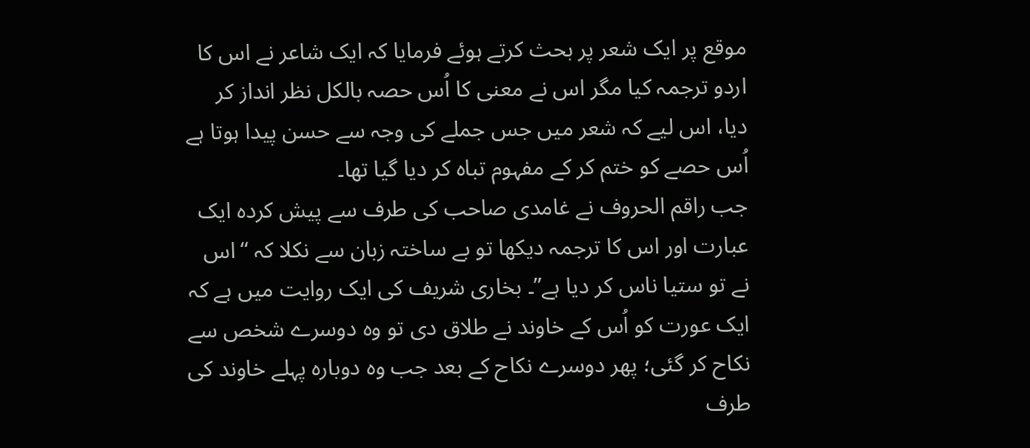موقع پر ایک شعر پر بحث کرتے ہوئے فرمایا کہ ایک شاعر نے اس کا اردو ترجمہ کیا مگر اس نے معنی کا اُس حصہ بالکل نظر انداز کر دیا، اس لیے کہ شعر میں جس جملے کی وجہ سے حسن پیدا ہوتا ہے اُس حصے کو ختم کر کے مفہوم تباہ کر دیا گیا تھا۔
جب راقم الحروف نے غامدی صاحب کی طرف سے پیش کردہ ایک عبارت اور اس کا ترجمہ دیکھا تو بے ساختہ زبان سے نکلا کہ “اس نے تو ستیا ناس کر دیا ہے”۔ بخاری شریف کی ایک روایت میں ہے کہ ایک عورت کو اُس کے خاوند نے طلاق دی تو وہ دوسرے شخص سے نکاح کر گئی؛ پھر دوسرے نکاح کے بعد جب وہ دوبارہ پہلے خاوند کی طرف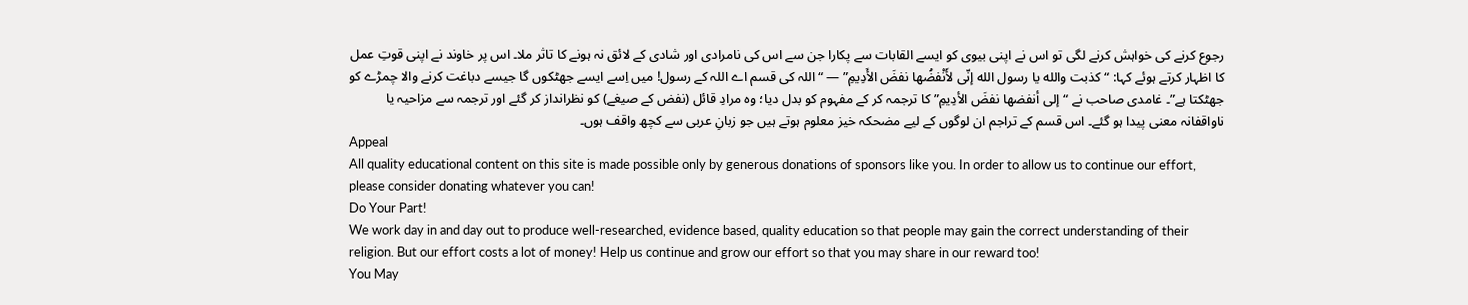رجوع کرنے کی خواہش کرنے لگی تو اس نے اپنی بیوی کو ایسے القابات سے پکارا جن سے اس کی نامرادی اور شادی کے لائق نہ ہونے کا تاثر ملا۔ اس پر خاوند نے اپنی قوتِ عمل کا اظہار کرتے ہوئے کہا: “كذبت والله يا رسول الله إنّی لأَنْفضُها نفضَ الأَدِيمِ” — “اللہ کی قسم اے اللہ کے رسول! میں اِسے ایسے جھٹکوں گا جیسے دباغت کرنے والا چمڑے کو جھٹکتا ہے”۔ غامدی صاحب نے “إلى أنفضها نفضَ الأدِيمِ” کا ترجمہ کر کے مفہوم کو بدل دیا؛ وہ مرادِ قائل (نفض کے صیغے) کو نظرانداز کر گئے اور ترجمہ سے مزاحیہ یا ناواقفانہ معنی پیدا ہو گئے۔ اس قسم کے تراجم ان لوگوں کے لیے مضحکہ خیز معلوم ہوتے ہیں جو زبانِ عربی سے کچھ واقف ہوں۔
Appeal
All quality educational content on this site is made possible only by generous donations of sponsors like you. In order to allow us to continue our effort, please consider donating whatever you can!
Do Your Part!
We work day in and day out to produce well-researched, evidence based, quality education so that people may gain the correct understanding of their religion. But our effort costs a lot of money! Help us continue and grow our effort so that you may share in our reward too!
You May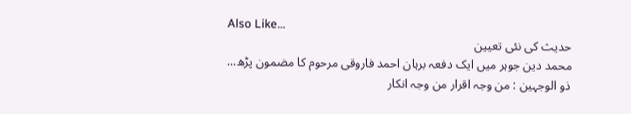Also Like…
حدیث کی نئی تعیین
محمد دین جوہر میں ایک دفعہ برہان احمد فاروقی مرحوم کا مضمون پڑھ...
ذو الوجہین : من وجہ اقرار من وجہ انکار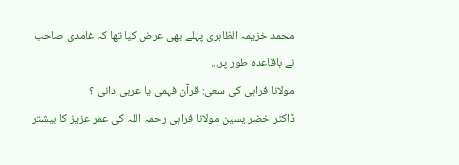محمد خزیمہ الظاہری پہلے بھی عرض کیا تھا کہ غامدی صاحب نے باقاعدہ طور پر...
مولانا فراہی کی سعی: قرآن فہمی یا عربی دانی ؟
ڈاکٹر خضر یسین مولانا فراہی رحمہ اللہ کی عمر عزیز کا بیشتر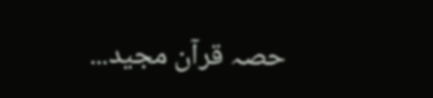حصہ قرآن مجید...